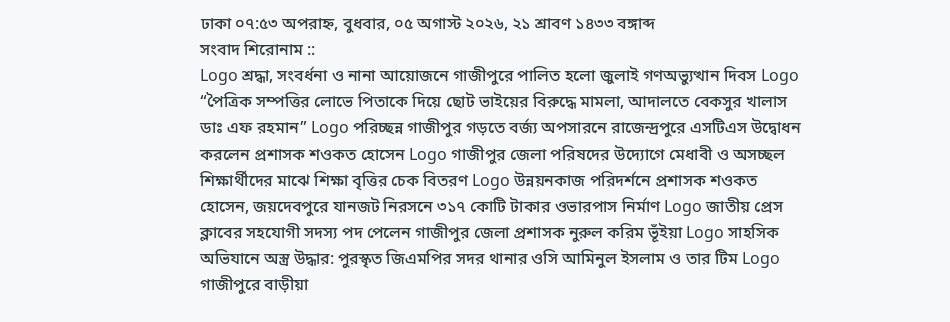ঢাকা ০৭:৫৩ অপরাহ্ন, বুধবার, ০৫ অগাস্ট ২০২৬, ২১ শ্রাবণ ১৪৩৩ বঙ্গাব্দ
সংবাদ শিরোনাম ::
Logo শ্রদ্ধা, সংবর্ধনা ও নানা আয়োজনে গাজীপুরে পালিত হলো জুলাই গণঅভ্যুত্থান দিবস Logo “পৈত্রিক সম্পত্তির লোভে পিতাকে দিয়ে ছোট ভাইয়ের বিরুদ্ধে মামলা, আদালতে বেকসুর খালাস ডাঃ এফ রহমান” Logo পরিচ্ছন্ন গাজীপুর গড়তে বর্জ্য অপসারনে রাজেন্দ্রপুরে এসটিএস উদ্বোধন করলেন প্রশাসক শওকত হোসেন Logo গাজীপুর জেলা পরিষদের উদ্যোগে মেধাবী ও অসচ্ছল শিক্ষার্থীদের মাঝে শিক্ষা বৃত্তির চেক বিতরণ Logo উন্নয়নকাজ পরিদর্শনে প্রশাসক শওকত হোসেন, জয়দেবপুরে যানজট নিরসনে ৩১৭ কোটি টাকার ওভারপাস নির্মাণ Logo জাতীয় প্রেস ক্লাবের সহযোগী সদস্য পদ পেলেন গাজীপুর জেলা প্রশাসক নুরুল করিম ভূঁইয়া Logo সাহসিক অভিযানে অস্ত্র উদ্ধার: পুরস্কৃত জিএমপির সদর থানার ওসি আমিনুল ইসলাম ও তার টিম Logo গাজীপুরে বাড়ীয়া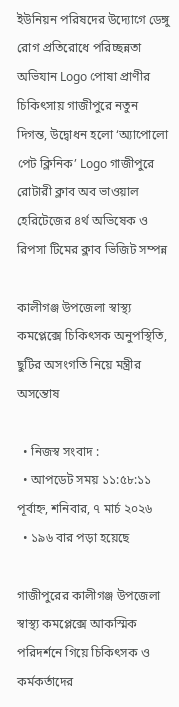ইউনিয়ন পরিষদের উদ্যোগে ডেঙ্গু রোগ প্রতিরোধে পরিচ্ছন্নতা অভিযান Logo পোষা প্রাণীর চিকিৎসায় গাজীপুরে নতুন দিগন্ত, উদ্বোধন হলো ‘অ্যাপোলো পেট ক্লিনিক’ Logo গাজীপুরে রোটারী ক্লাব অব ভাওয়াল হেরিটেজের ৪র্থ অভিষেক ও রিপসা টিমের ক্লাব ভিজিট সম্পন্ন

কালীগঞ্জ উপজেলা স্বাস্থ্য কমপ্লেক্সে চিকিৎসক অনুপস্থিতি, ছুটির অসংগতি নিয়ে মন্ত্রীর অসন্তোষ

  • নিজস্ব সংবাদ :
  • আপডেট সময় ১১:৫৮:১১ পূর্বাহ্ন, শনিবার, ৭ মার্চ ২০২৬
  • ১৯৬ বার পড়া হয়েছে

গাজীপুরের কালীগঞ্জ উপজেলা স্বাস্থ্য কমপ্লেক্সে আকস্মিক পরিদর্শনে গিয়ে চিকিৎসক ও কর্মকর্তাদের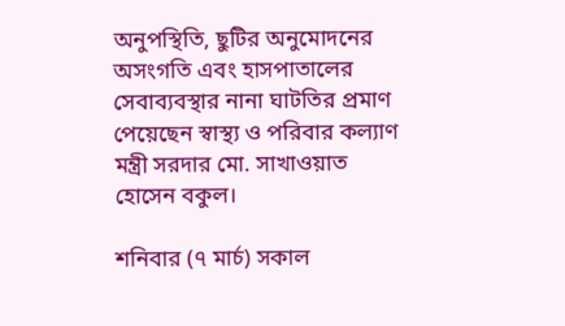অনুপস্থিতি, ছুটির অনুমোদনের অসংগতি এবং হাসপাতালের সেবাব্যবস্থার নানা ঘাটতির প্রমাণ পেয়েছেন স্বাস্থ্য ও পরিবার কল্যাণ মন্ত্রী সরদার মো. সাখাওয়াত হোসেন বকুল।

শনিবার (৭ মার্চ) সকাল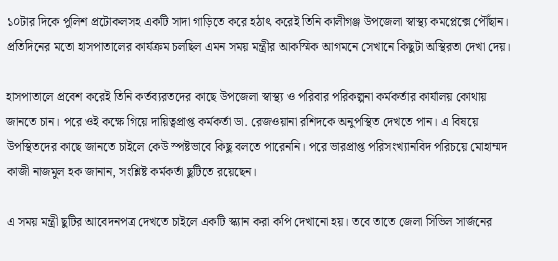১০টার দিকে পুলিশ প্রটোকলসহ একটি সাদা গাড়িতে করে হঠাৎ করেই তিনি কালীগঞ্জ উপজেলা স্বাস্থ্য কমপ্লেক্সে পৌঁছান। প্রতিদিনের মতো হাসপাতালের কার্যক্রম চলছিল এমন সময় মন্ত্রীর আকস্মিক আগমনে সেখানে কিছুটা অস্থিরতা দেখা দেয়।

হাসপাতালে প্রবেশ করেই তিনি কর্তব্যরতদের কাছে উপজেলা স্বাস্থ্য ও পরিবার পরিকল্পনা কর্মকর্তার কার্যালয় কোথায় জানতে চান। পরে ওই কক্ষে গিয়ে দায়িত্বপ্রাপ্ত কর্মকর্তা ডা. রেজওয়ানা রশিদকে অনুপস্থিত দেখতে পান। এ বিষয়ে উপস্থিতদের কাছে জানতে চাইলে কেউ স্পষ্টভাবে কিছু বলতে পারেননি। পরে ভারপ্রাপ্ত পরিসংখ্যানবিদ পরিচয়ে মোহাম্মদ কাজী নাজমুল হক জানান, সংশ্লিষ্ট কর্মকর্তা ছুটিতে রয়েছেন।

এ সময় মন্ত্রী ছুটির আবেদনপত্র দেখতে চাইলে একটি স্ক্যান করা কপি দেখানো হয়। তবে তাতে জেলা সিভিল সার্জনের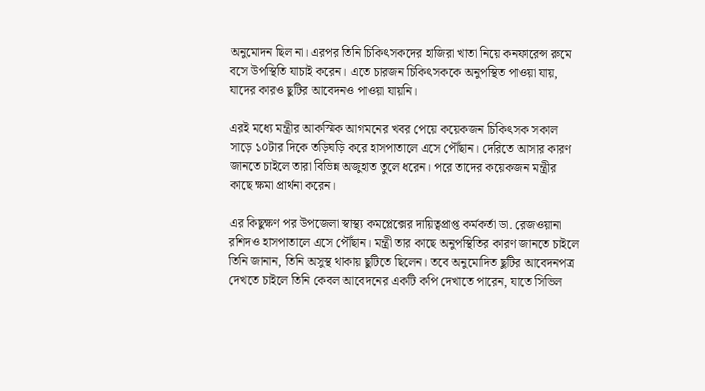অনুমোদন ছিল না। এরপর তিনি চিকিৎসকদের হাজিরা খাতা নিয়ে কনফারেন্স রুমে বসে উপস্থিতি যাচাই করেন। এতে চারজন চিকিৎসককে অনুপস্থিত পাওয়া যায়, যাদের কারও ছুটির আবেদনও পাওয়া যায়নি।

এরই মধ্যে মন্ত্রীর আকস্মিক আগমনের খবর পেয়ে কয়েকজন চিকিৎসক সকাল সাড়ে ১০টার দিকে তড়িঘড়ি করে হাসপাতালে এসে পৌঁছান। দেরিতে আসার কারণ জানতে চাইলে তারা বিভিন্ন অজুহাত তুলে ধরেন। পরে তাদের কয়েকজন মন্ত্রীর কাছে ক্ষমা প্রার্থনা করেন।

এর কিছুক্ষণ পর উপজেলা স্বাস্থ্য কমপ্লেক্সের দায়িত্বপ্রাপ্ত কর্মকর্তা ডা. রেজওয়ানা রশিদও হাসপাতালে এসে পৌঁছান। মন্ত্রী তার কাছে অনুপস্থিতির কারণ জানতে চাইলে তিনি জানান, তিনি অসুস্থ থাকায় ছুটিতে ছিলেন। তবে অনুমোদিত ছুটির আবেদনপত্র দেখতে চাইলে তিনি কেবল আবেদনের একটি কপি দেখাতে পারেন, যাতে সিভিল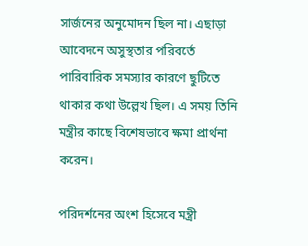সার্জনের অনুমোদন ছিল না। এছাড়া আবেদনে অসুস্থতার পরিবর্তে পারিবারিক সমস্যার কারণে ছুটিতে থাকার কথা উল্লেখ ছিল। এ সময় তিনি মন্ত্রীর কাছে বিশেষভাবে ক্ষমা প্রার্থনা করেন।

পরিদর্শনের অংশ হিসেবে মন্ত্রী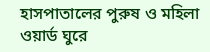হাসপাতালের পুরুষ ও মহিলা ওয়ার্ড ঘুরে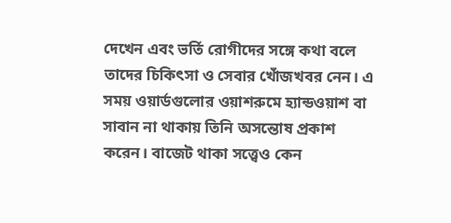দেখেন এবং ভর্তি রোগীদের সঙ্গে কথা বলে তাদের চিকিৎসা ও সেবার খোঁজখবর নেন। এ সময় ওয়ার্ডগুলোর ওয়াশরুমে হ্যান্ডওয়াশ বা সাবান না থাকায় তিনি অসন্তোষ প্রকাশ করেন। বাজেট থাকা সত্ত্বেও কেন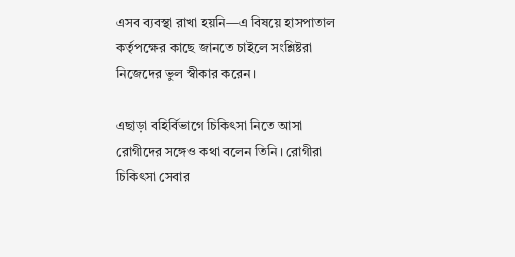এসব ব্যবস্থা রাখা হয়নি—এ বিষয়ে হাসপাতাল কর্তৃপক্ষের কাছে জানতে চাইলে সংশ্লিষ্টরা নিজেদের ভুল স্বীকার করেন।

এছাড়া বহির্বিভাগে চিকিৎসা নিতে আসা রোগীদের সঙ্গেও কথা বলেন তিনি। রোগীরা চিকিৎসা সেবার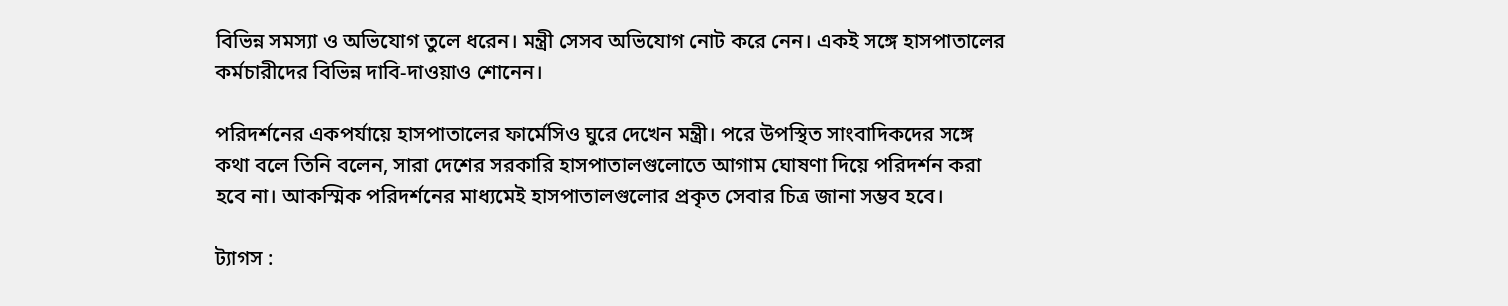বিভিন্ন সমস্যা ও অভিযোগ তুলে ধরেন। মন্ত্রী সেসব অভিযোগ নোট করে নেন। একই সঙ্গে হাসপাতালের কর্মচারীদের বিভিন্ন দাবি-দাওয়াও শোনেন।

পরিদর্শনের একপর্যায়ে হাসপাতালের ফার্মেসিও ঘুরে দেখেন মন্ত্রী। পরে উপস্থিত সাংবাদিকদের সঙ্গে কথা বলে তিনি বলেন, সারা দেশের সরকারি হাসপাতালগুলোতে আগাম ঘোষণা দিয়ে পরিদর্শন করা হবে না। আকস্মিক পরিদর্শনের মাধ্যমেই হাসপাতালগুলোর প্রকৃত সেবার চিত্র জানা সম্ভব হবে।

ট্যাগস :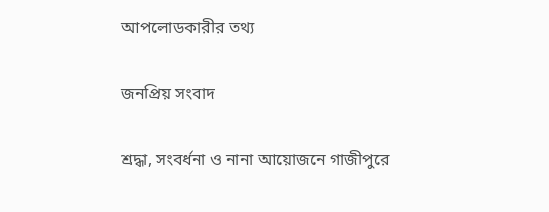আপলোডকারীর তথ্য

জনপ্রিয় সংবাদ

শ্রদ্ধা, সংবর্ধনা ও নানা আয়োজনে গাজীপুরে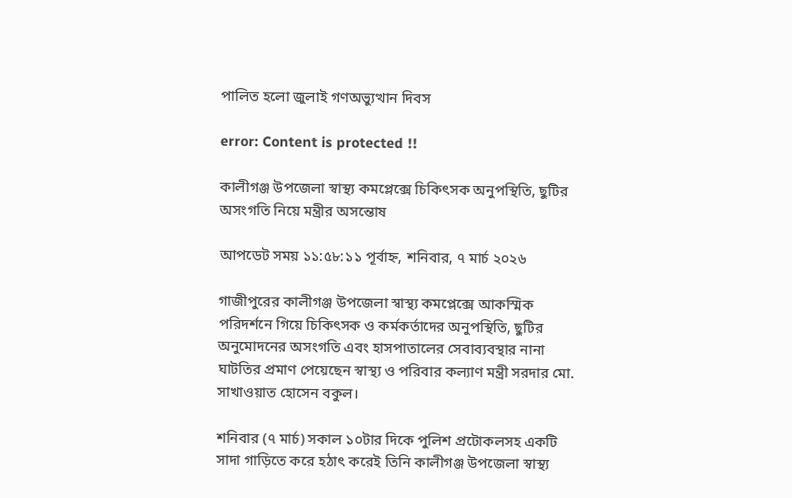পালিত হলো জুলাই গণঅভ্যুত্থান দিবস

error: Content is protected !!

কালীগঞ্জ উপজেলা স্বাস্থ্য কমপ্লেক্সে চিকিৎসক অনুপস্থিতি, ছুটির অসংগতি নিয়ে মন্ত্রীর অসন্তোষ

আপডেট সময় ১১:৫৮:১১ পূর্বাহ্ন, শনিবার, ৭ মার্চ ২০২৬

গাজীপুরের কালীগঞ্জ উপজেলা স্বাস্থ্য কমপ্লেক্সে আকস্মিক পরিদর্শনে গিয়ে চিকিৎসক ও কর্মকর্তাদের অনুপস্থিতি, ছুটির অনুমোদনের অসংগতি এবং হাসপাতালের সেবাব্যবস্থার নানা ঘাটতির প্রমাণ পেয়েছেন স্বাস্থ্য ও পরিবার কল্যাণ মন্ত্রী সরদার মো. সাখাওয়াত হোসেন বকুল।

শনিবার (৭ মার্চ) সকাল ১০টার দিকে পুলিশ প্রটোকলসহ একটি সাদা গাড়িতে করে হঠাৎ করেই তিনি কালীগঞ্জ উপজেলা স্বাস্থ্য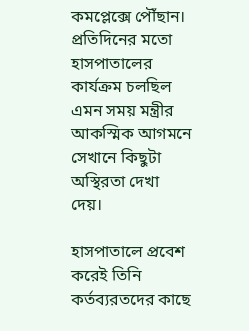কমপ্লেক্সে পৌঁছান। প্রতিদিনের মতো হাসপাতালের কার্যক্রম চলছিল এমন সময় মন্ত্রীর আকস্মিক আগমনে সেখানে কিছুটা অস্থিরতা দেখা দেয়।

হাসপাতালে প্রবেশ করেই তিনি কর্তব্যরতদের কাছে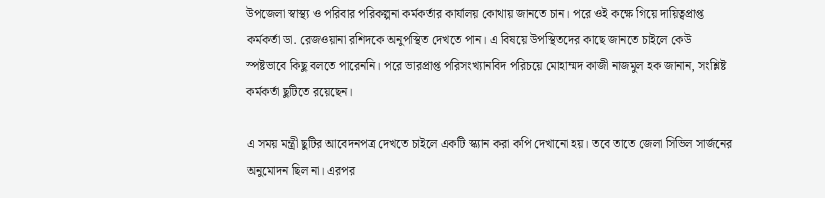উপজেলা স্বাস্থ্য ও পরিবার পরিকল্পনা কর্মকর্তার কার্যালয় কোথায় জানতে চান। পরে ওই কক্ষে গিয়ে দায়িত্বপ্রাপ্ত কর্মকর্তা ডা. রেজওয়ানা রশিদকে অনুপস্থিত দেখতে পান। এ বিষয়ে উপস্থিতদের কাছে জানতে চাইলে কেউ স্পষ্টভাবে কিছু বলতে পারেননি। পরে ভারপ্রাপ্ত পরিসংখ্যানবিদ পরিচয়ে মোহাম্মদ কাজী নাজমুল হক জানান, সংশ্লিষ্ট কর্মকর্তা ছুটিতে রয়েছেন।

এ সময় মন্ত্রী ছুটির আবেদনপত্র দেখতে চাইলে একটি স্ক্যান করা কপি দেখানো হয়। তবে তাতে জেলা সিভিল সার্জনের অনুমোদন ছিল না। এরপর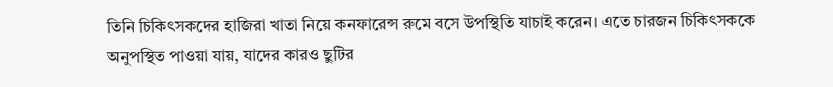তিনি চিকিৎসকদের হাজিরা খাতা নিয়ে কনফারেন্স রুমে বসে উপস্থিতি যাচাই করেন। এতে চারজন চিকিৎসককে অনুপস্থিত পাওয়া যায়, যাদের কারও ছুটির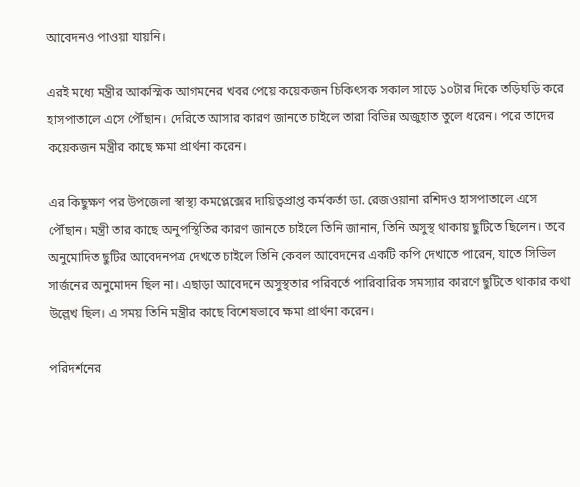আবেদনও পাওয়া যায়নি।

এরই মধ্যে মন্ত্রীর আকস্মিক আগমনের খবর পেয়ে কয়েকজন চিকিৎসক সকাল সাড়ে ১০টার দিকে তড়িঘড়ি করে হাসপাতালে এসে পৌঁছান। দেরিতে আসার কারণ জানতে চাইলে তারা বিভিন্ন অজুহাত তুলে ধরেন। পরে তাদের কয়েকজন মন্ত্রীর কাছে ক্ষমা প্রার্থনা করেন।

এর কিছুক্ষণ পর উপজেলা স্বাস্থ্য কমপ্লেক্সের দায়িত্বপ্রাপ্ত কর্মকর্তা ডা. রেজওয়ানা রশিদও হাসপাতালে এসে পৌঁছান। মন্ত্রী তার কাছে অনুপস্থিতির কারণ জানতে চাইলে তিনি জানান, তিনি অসুস্থ থাকায় ছুটিতে ছিলেন। তবে অনুমোদিত ছুটির আবেদনপত্র দেখতে চাইলে তিনি কেবল আবেদনের একটি কপি দেখাতে পারেন, যাতে সিভিল সার্জনের অনুমোদন ছিল না। এছাড়া আবেদনে অসুস্থতার পরিবর্তে পারিবারিক সমস্যার কারণে ছুটিতে থাকার কথা উল্লেখ ছিল। এ সময় তিনি মন্ত্রীর কাছে বিশেষভাবে ক্ষমা প্রার্থনা করেন।

পরিদর্শনের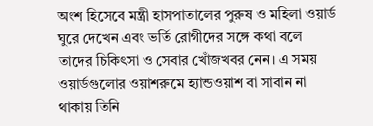অংশ হিসেবে মন্ত্রী হাসপাতালের পুরুষ ও মহিলা ওয়ার্ড ঘুরে দেখেন এবং ভর্তি রোগীদের সঙ্গে কথা বলে তাদের চিকিৎসা ও সেবার খোঁজখবর নেন। এ সময় ওয়ার্ডগুলোর ওয়াশরুমে হ্যান্ডওয়াশ বা সাবান না থাকায় তিনি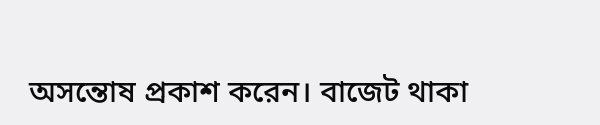অসন্তোষ প্রকাশ করেন। বাজেট থাকা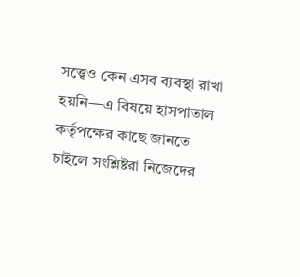সত্ত্বেও কেন এসব ব্যবস্থা রাখা হয়নি—এ বিষয়ে হাসপাতাল কর্তৃপক্ষের কাছে জানতে চাইলে সংশ্লিষ্টরা নিজেদের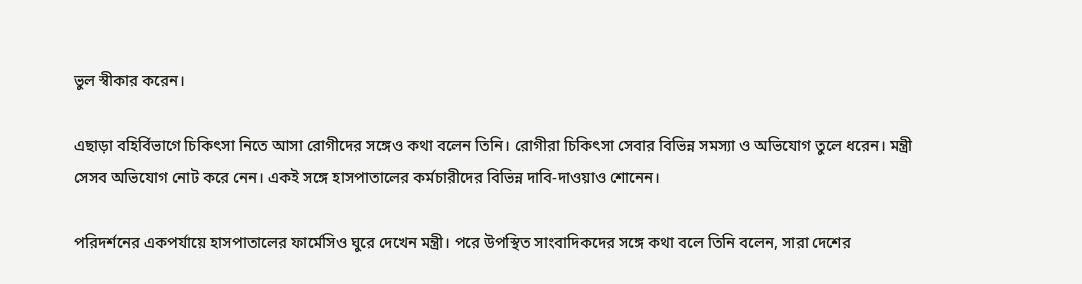ভুল স্বীকার করেন।

এছাড়া বহির্বিভাগে চিকিৎসা নিতে আসা রোগীদের সঙ্গেও কথা বলেন তিনি। রোগীরা চিকিৎসা সেবার বিভিন্ন সমস্যা ও অভিযোগ তুলে ধরেন। মন্ত্রী সেসব অভিযোগ নোট করে নেন। একই সঙ্গে হাসপাতালের কর্মচারীদের বিভিন্ন দাবি-দাওয়াও শোনেন।

পরিদর্শনের একপর্যায়ে হাসপাতালের ফার্মেসিও ঘুরে দেখেন মন্ত্রী। পরে উপস্থিত সাংবাদিকদের সঙ্গে কথা বলে তিনি বলেন, সারা দেশের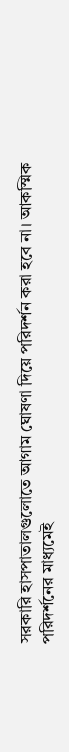সরকারি হাসপাতালগুলোতে আগাম ঘোষণা দিয়ে পরিদর্শন করা হবে না। আকস্মিক পরিদর্শনের মাধ্যমেই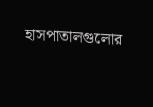হাসপাতালগুলোর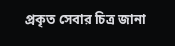প্রকৃত সেবার চিত্র জানা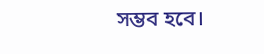সম্ভব হবে।